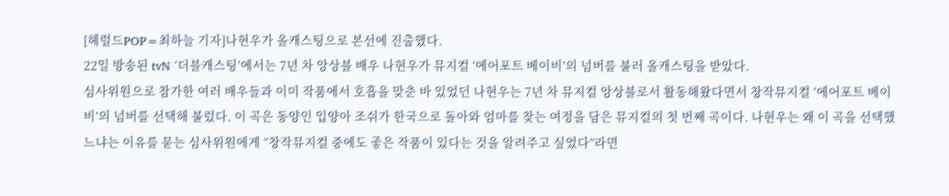[헤럴드POP=최하늘 기자]나현우가 올캐스팅으로 본선에 진출했다.
22일 방송된 tvN ‘더블캐스팅’에서는 7년 차 앙상블 배우 나현우가 뮤지컬 ‘에어포트 베이비’의 넘버를 불러 올캐스팅을 받았다.
심사위원으로 참가한 여러 배우들과 이미 작품에서 호흡을 맞춘 바 있었던 나현우는 7년 차 뮤지컬 앙상블로서 활동해왔다면서 창작뮤지컬 ‘에어포트 베이비’의 넘버를 선택해 불렀다. 이 곡은 동양인 입양아 조쉬가 한국으로 돌아와 엄마를 찾는 여정을 담은 뮤지컬의 첫 번째 곡이다. 나현우는 왜 이 곡을 선택했느냐는 이유를 묻는 심사위원에게 “창작뮤지컬 중에도 좋은 작품이 있다는 것을 알려주고 싶었다”라면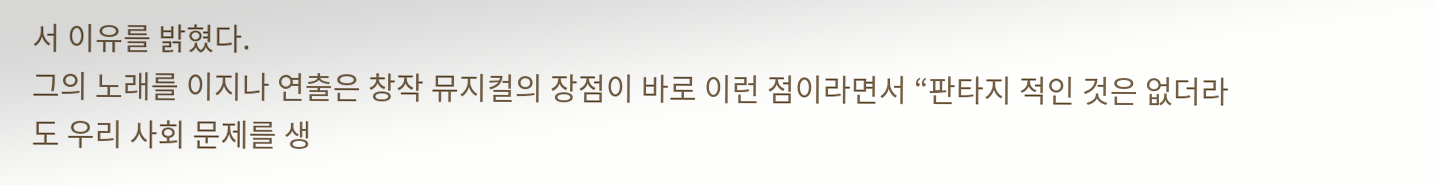서 이유를 밝혔다.
그의 노래를 이지나 연출은 창작 뮤지컬의 장점이 바로 이런 점이라면서 “판타지 적인 것은 없더라도 우리 사회 문제를 생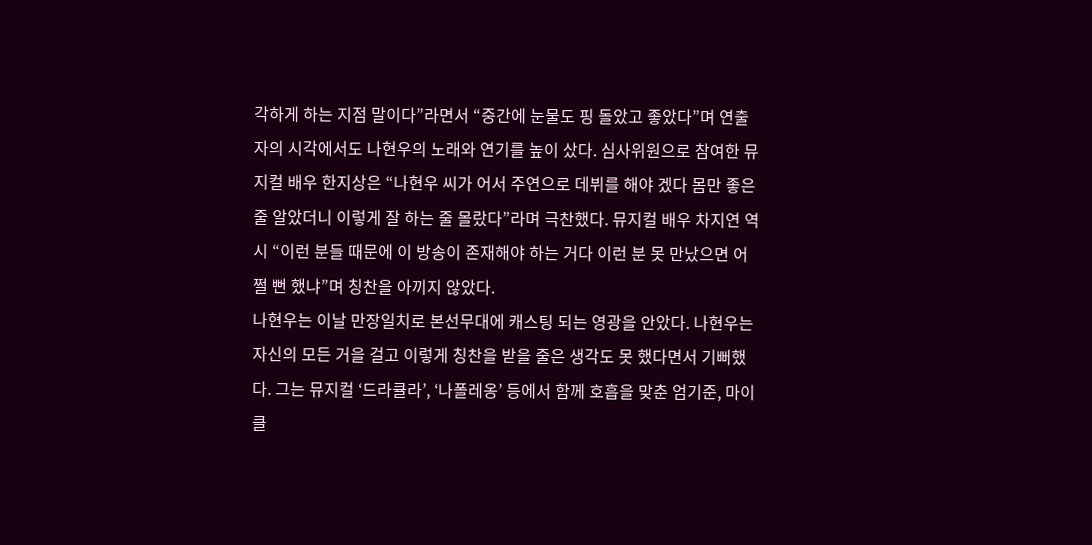각하게 하는 지점 말이다”라면서 “중간에 눈물도 핑 돌았고 좋았다”며 연출자의 시각에서도 나현우의 노래와 연기를 높이 샀다. 심사위원으로 참여한 뮤지컬 배우 한지상은 “나현우 씨가 어서 주연으로 데뷔를 해야 겠다 몸만 좋은 줄 알았더니 이렇게 잘 하는 줄 몰랐다”라며 극찬했다. 뮤지컬 배우 차지연 역시 “이런 분들 때문에 이 방송이 존재해야 하는 거다 이런 분 못 만났으면 어쩔 뻔 했냐”며 칭찬을 아끼지 않았다.
나현우는 이날 만장일치로 본선무대에 캐스팅 되는 영광을 안았다. 나현우는 자신의 모든 거을 걸고 이렇게 칭찬을 받을 줄은 생각도 못 했다면서 기뻐했다. 그는 뮤지컬 ‘드라큘라’, ‘나폴레옹’ 등에서 함께 호흡을 맞춘 엄기준, 마이클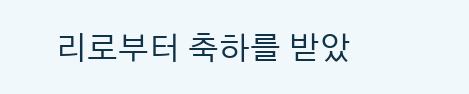리로부터 축하를 받았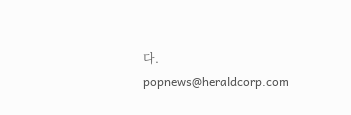다.
popnews@heraldcorp.com